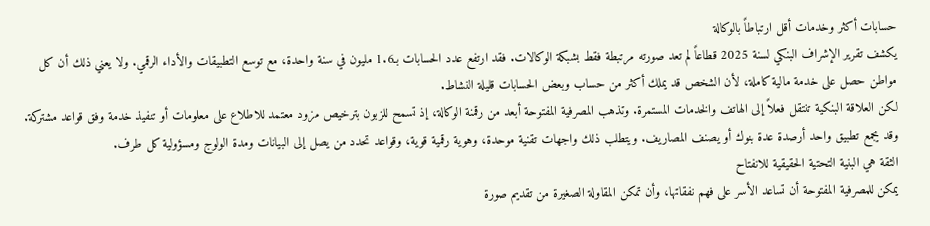حسابات أكثر وخدمات أقل ارتباطاً بالوكالة
يكشف تقرير الإشراف البنكي لسنة 2025 قطاعاً لم تعد صورته مرتبطة فقط بشبكة الوكالات. فقد ارتفع عدد الحسابات بـ1.6 مليون في سنة واحدة، مع توسع التطبيقات والأداء الرقمي. ولا يعني ذلك أن كل مواطن حصل على خدمة مالية كاملة، لأن الشخص قد يملك أكثر من حساب وبعض الحسابات قليلة النشاط.
لكن العلاقة البنكية تنتقل فعلاً إلى الهاتف والخدمات المستمرة. وتذهب المصرفية المفتوحة أبعد من رقمنة الوكالة، إذ تسمح للزبون بترخيص مزود معتمد للاطلاع على معلومات أو تنفيذ خدمة وفق قواعد مشتركة.
وقد يجمع تطبيق واحد أرصدة عدة بنوك أو يصنف المصاريف. ويتطلب ذلك واجهات تقنية موحدة، وهوية رقمية قوية، وقواعد تحدد من يصل إلى البيانات ومدة الولوج ومسؤولية كل طرف.
الثقة هي البنية التحتية الحقيقية للانفتاح
يمكن للمصرفية المفتوحة أن تساعد الأسر على فهم نفقاتها، وأن تمكن المقاولة الصغيرة من تقديم صورة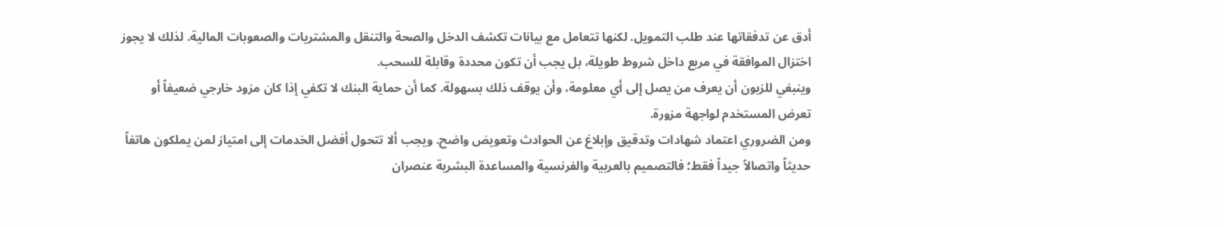أدق عن تدفقاتها عند طلب التمويل. لكنها تتعامل مع بيانات تكشف الدخل والصحة والتنقل والمشتريات والصعوبات المالية. لذلك لا يجوز اختزال الموافقة في مربع داخل شروط طويلة، بل يجب أن تكون محددة وقابلة للسحب.
وينبغي للزبون أن يعرف من يصل إلى أي معلومة، وأن يوقف ذلك بسهولة. كما أن حماية البنك لا تكفي إذا كان مزود خارجي ضعيفاً أو تعرض المستخدم لواجهة مزورة.
ومن الضروري اعتماد شهادات وتدقيق وإبلاغ عن الحوادث وتعويض واضح. ويجب ألا تتحول أفضل الخدمات إلى امتياز لمن يملكون هاتفاً حديثاً واتصالاً جيداً فقط؛ فالتصميم بالعربية والفرنسية والمساعدة البشرية عنصران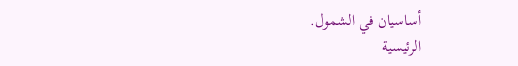أساسيان في الشمول.
الرئيسية